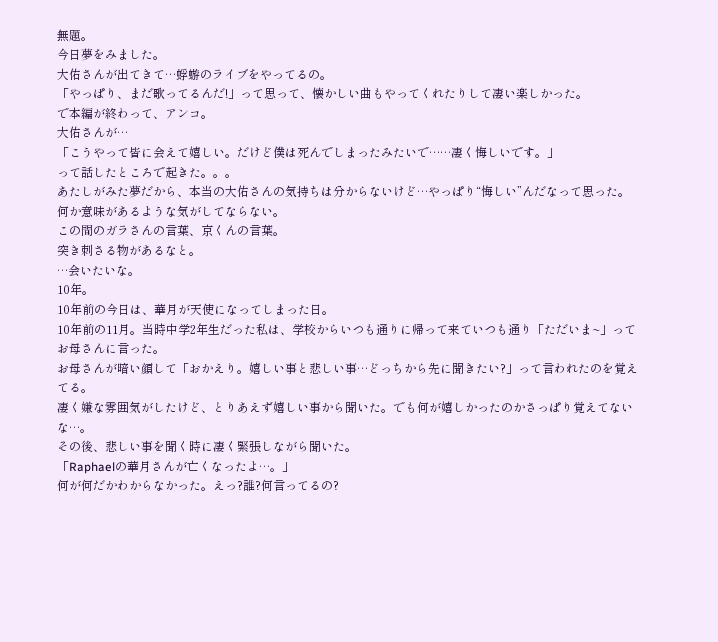無題。
今日夢をみました。
大佑さんが出てきて…蜉蝣のライブをやってるの。
「やっぱり、まだ歌ってるんだ!」って思って、懐かしい曲もやってくれたりして凄い楽しかった。
で本編が終わって、アンコ。
大佑さんが…
「こうやって皆に会えて嬉しい。だけど僕は死んでしまったみたいで……凄く悔しいです。」
って話したところで起きた。。。
あたしがみた夢だから、本当の大佑さんの気持ちは分からないけど…やっぱり“悔しい”んだなって思った。
何か意味があるような気がしてならない。
この間のガラさんの言葉、京くんの言葉。
突き刺さる物があるなと。
…会いたいな。
10年。
10年前の今日は、華月が天使になってしまった日。
10年前の11月。当時中学2年生だった私は、学校からいつも通りに帰って来ていつも通り「ただいま~」ってお母さんに言った。
お母さんが暗い顔して「おかえり。嬉しい事と悲しい事…どっちから先に聞きたい?」って言われたのを覚えてる。
凄く嫌な雰囲気がしたけど、とりあえず嬉しい事から聞いた。でも何が嬉しかったのかさっぱり覚えてないな…。
その後、悲しい事を聞く時に凄く緊張しながら聞いた。
「Raphaelの華月さんが亡くなったよ…。」
何が何だかわからなかった。えっ?誰?何言ってるの?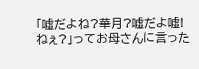「嘘だよね?華月?嘘だよ嘘!ねぇ?」ってお母さんに言った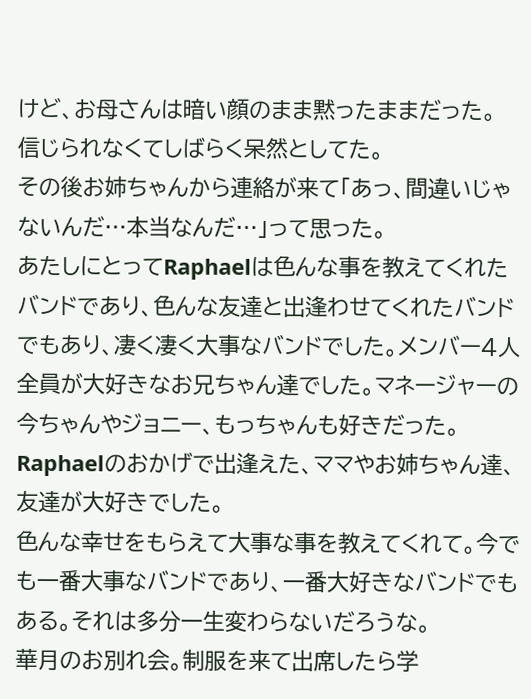けど、お母さんは暗い顔のまま黙ったままだった。
信じられなくてしばらく呆然としてた。
その後お姉ちゃんから連絡が来て「あっ、間違いじゃないんだ…本当なんだ…」って思った。
あたしにとってRaphaelは色んな事を教えてくれたバンドであり、色んな友達と出逢わせてくれたバンドでもあり、凄く凄く大事なバンドでした。メンバー4人全員が大好きなお兄ちゃん達でした。マネージャーの今ちゃんやジョニー、もっちゃんも好きだった。
Raphaelのおかげで出逢えた、ママやお姉ちゃん達、友達が大好きでした。
色んな幸せをもらえて大事な事を教えてくれて。今でも一番大事なバンドであり、一番大好きなバンドでもある。それは多分一生変わらないだろうな。
華月のお別れ会。制服を来て出席したら学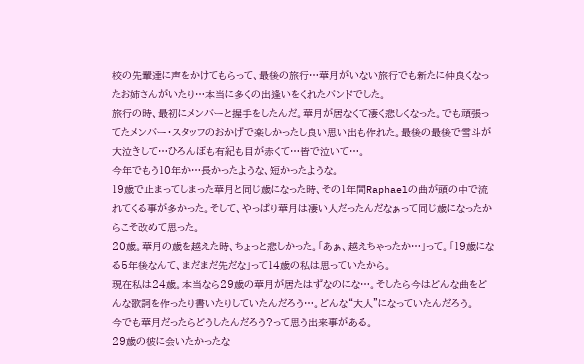校の先輩達に声をかけてもらって、最後の旅行…華月がいない旅行でも新たに仲良くなったお姉さんがいたり…本当に多くの出逢いをくれたバンドでした。
旅行の時、最初にメンバーと握手をしたんだ。華月が居なくて凄く悲しくなった。でも頑張ってたメンバー・スタッフのおかげで楽しかったし良い思い出も作れた。最後の最後で雪斗が大泣きして…ひろんぼも有紀も目が赤くて…皆で泣いて…。
今年でもう10年か…長かったような、短かったような。
19歳で止まってしまった華月と同じ歳になった時、その1年間Raphaelの曲が頭の中で流れてくる事が多かった。そして、やっぱり華月は凄い人だったんだなぁって同じ歳になったからこそ改めて思った。
20歳。華月の歳を越えた時、ちょっと悲しかった。「あぁ、越えちゃったか…」って。「19歳になる5年後なんて、まだまだ先だな」って14歳の私は思っていたから。
現在私は24歳。本当なら29歳の華月が居たはずなのにな…。そしたら今はどんな曲をどんな歌詞を作ったり書いたりしていたんだろう…。どんな“大人”になっていたんだろう。
今でも華月だったらどうしたんだろう?って思う出来事がある。
29歳の彼に会いたかったな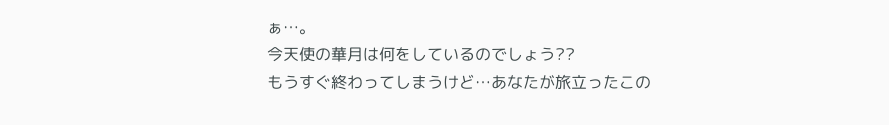ぁ…。
今天使の華月は何をしているのでしょう??
もうすぐ終わってしまうけど…あなたが旅立ったこの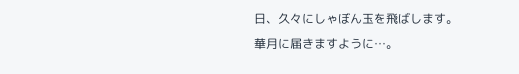日、久々にしゃぼん玉を飛ばします。
華月に届きますように…。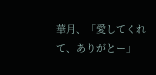華月、「愛してくれて、ありがとー」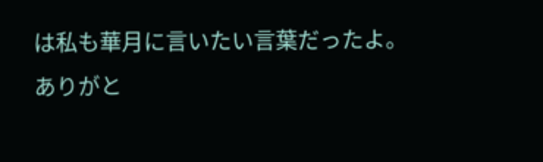は私も華月に言いたい言葉だったよ。
ありがと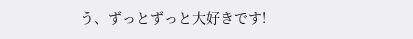う、ずっとずっと大好きです!